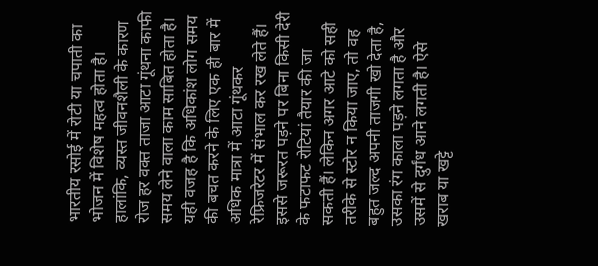भारतीय रसोई में रोटी या चपाती का भोजन में विशेष महत्व होता है। हालांकि, व्यस्त जीवनशैली के कारण रोज हर वक्त ताजा आटा गूंथना काफी समय लेने वाला काम साबित होता है। यही वजह है कि अधिकांश लोग समय की बचत करने के लिए एक ही बार में अधिक मात्रा में आटा गूंथकर रेफ्रिजरेटर में संभाल कर रख लेते हैं। इससे जरूरत पड़ने पर बिना किसी देरी के फटाफट रोटियां तैयार की जा सकती हैं। लेकिन अगर आटे को सही तरीके से स्टोर न किया जाए, तो वह बहुत जल्द अपनी ताजगी खो देता है, उसका रंग काला पड़ने लगता है और उसमें से दुर्गंध आने लगती है। ऐसे खराब या खट्टे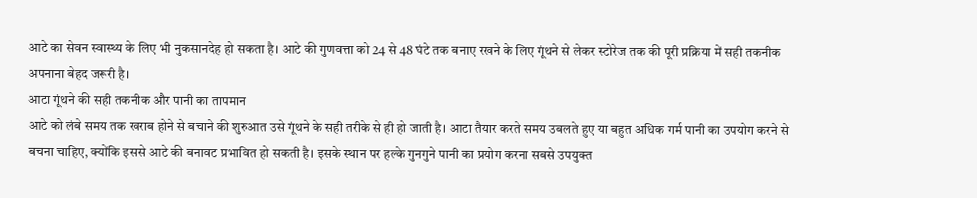आटे का सेवन स्वास्थ्य के लिए भी नुकसानदेह हो सकता है। आटे की गुणवत्ता को 24 से 48 घंटे तक बनाए रखने के लिए गूंथने से लेकर स्टोरेज तक की पूरी प्रक्रिया में सही तकनीक अपनाना बेहद जरूरी है।
आटा गूंथने की सही तकनीक और पानी का तापमान
आटे को लंबे समय तक खराब होने से बचाने की शुरुआत उसे गूंथने के सही तरीके से ही हो जाती है। आटा तैयार करते समय उबलते हुए या बहुत अधिक गर्म पानी का उपयोग करने से बचना चाहिए, क्योंकि इससे आटे की बनावट प्रभावित हो सकती है। इसके स्थान पर हल्के गुनगुने पानी का प्रयोग करना सबसे उपयुक्त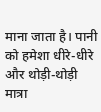माना जाता है। पानी को हमेशा धीरे-धीरे और थोड़ी-थोड़ी मात्रा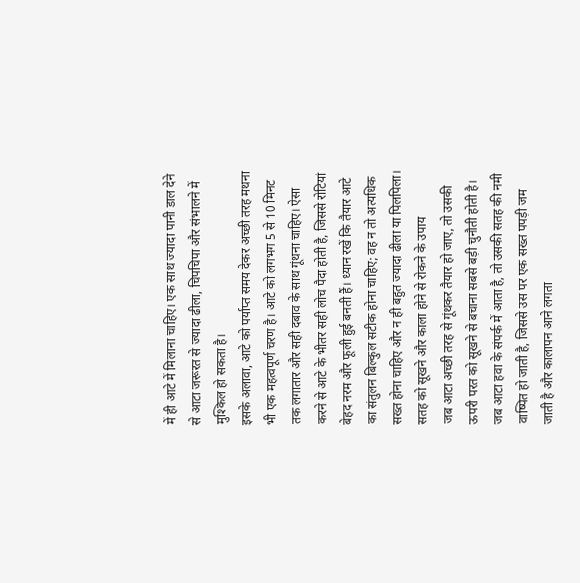में ही आटे में मिलाना चाहिए। एक साथ ज्यादा पानी डाल देने से आटा जरूरत से ज्यादा ढीला, चिपचिपा और संभालने में मुश्किल हो सकता है।
इसके अलावा, आटे को पर्याप्त समय देकर अच्छी तरह मथना भी एक महत्वपूर्ण चरण है। आटे को लगभग 5 से 10 मिनट तक लगातार और सही दबाव के साथ गूंथना चाहिए। ऐसा करने से आटे के भीतर सही लोच पैदा होती है, जिससे रोटियां बेहद नरम और फूली हुई बनती हैं। ध्यान रखें कि तैयार आटे का संतुलन बिल्कुल सटीक होना चाहिए; वह न तो अत्यधिक सख्त होना चाहिए और न ही बहुत ज्यादा ढीला या पिलपिला।
सतह को सूखने और काला होने से रोकने के उपाय
जब आटा अच्छी तरह से गूंथकर तैयार हो जाए, तो उसकी ऊपरी परत को सूखने से बचाना सबसे बड़ी चुनौती होती है। जब आटा हवा के संपर्क में आता है, तो उसकी सतह की नमी वाष्पित हो जाती है, जिससे उस पर एक सख्त पपड़ी जम जाती है और कालापन आने लगता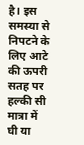है। इस समस्या से निपटने के लिए आटे की ऊपरी सतह पर हल्की सी मात्रा में घी या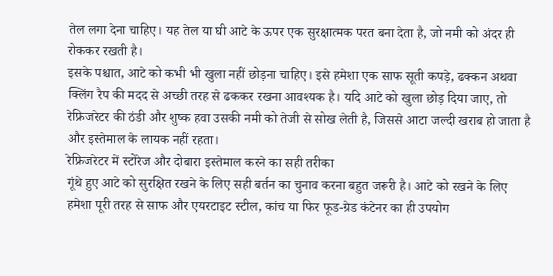तेल लगा देना चाहिए। यह तेल या घी आटे के ऊपर एक सुरक्षात्मक परत बना देता है, जो नमी को अंदर ही रोककर रखती है।
इसके पश्चात, आटे को कभी भी खुला नहीं छोड़ना चाहिए। इसे हमेशा एक साफ सूती कपड़े, ढक्कन अथवा क्लिंग रैप की मदद से अच्छी तरह से ढककर रखना आवश्यक है। यदि आटे को खुला छोड़ दिया जाए, तो रेफ्रिजरेटर की ठंडी और शुष्क हवा उसकी नमी को तेजी से सोख लेती है, जिससे आटा जल्दी खराब हो जाता है और इस्तेमाल के लायक नहीं रहता।
रेफ्रिजरेटर में स्टोरेज और दोबारा इस्तेमाल करने का सही तरीका
गूंथे हुए आटे को सुरक्षित रखने के लिए सही बर्तन का चुनाव करना बहुत जरूरी है। आटे को रखने के लिए हमेशा पूरी तरह से साफ और एयरटाइट स्टील, कांच या फिर फूड-ग्रेड कंटेनर का ही उपयोग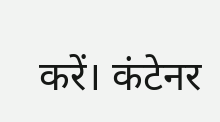करें। कंटेनर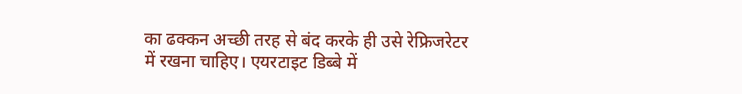का ढक्कन अच्छी तरह से बंद करके ही उसे रेफ्रिजरेटर में रखना चाहिए। एयरटाइट डिब्बे में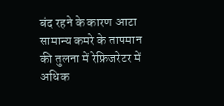बंद रहने के कारण आटा सामान्य कमरे के तापमान की तुलना में रेफ्रिजरेटर में अधिक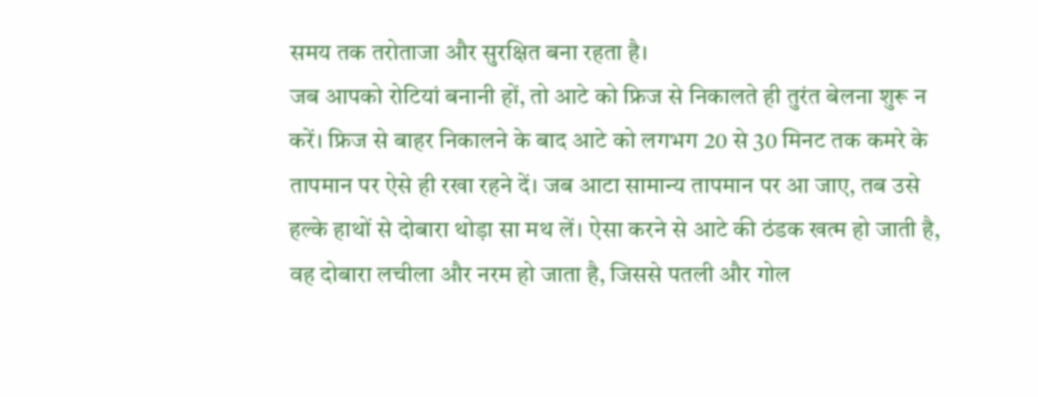समय तक तरोताजा और सुरक्षित बना रहता है।
जब आपको रोटियां बनानी हों, तो आटे को फ्रिज से निकालते ही तुरंत बेलना शुरू न करें। फ्रिज से बाहर निकालने के बाद आटे को लगभग 20 से 30 मिनट तक कमरे के तापमान पर ऐसे ही रखा रहने दें। जब आटा सामान्य तापमान पर आ जाए, तब उसे हल्के हाथों से दोबारा थोड़ा सा मथ लें। ऐसा करने से आटे की ठंडक खत्म हो जाती है, वह दोबारा लचीला और नरम हो जाता है, जिससे पतली और गोल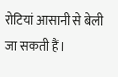रोटियां आसानी से बेली जा सकती हैं।